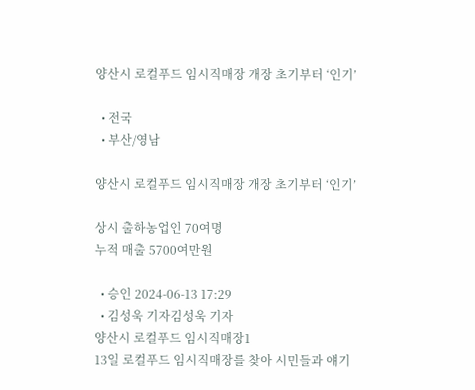양산시 로컬푸드 임시직매장 개장 초기부터 ‘인기’

  • 전국
  • 부산/영남

양산시 로컬푸드 임시직매장 개장 초기부터 ‘인기’

상시 출하농업인 70여명
누적 매출 5700여만원

  • 승인 2024-06-13 17:29
  • 김성욱 기자김성욱 기자
양산시 로컬푸드 임시직매장1
13일 로컬푸드 임시직매장를 찾아 시민들과 얘기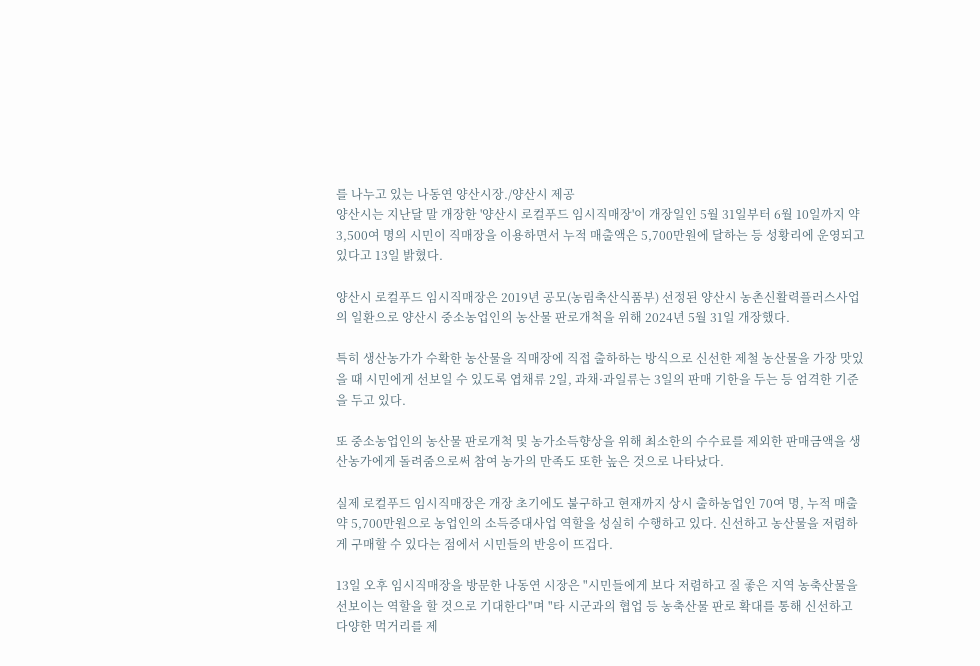를 나누고 있는 나동연 양산시장./양산시 제공
양산시는 지난달 말 개장한 '양산시 로컬푸드 임시직매장'이 개장일인 5월 31일부터 6월 10일까지 약 3,500여 명의 시민이 직매장을 이용하면서 누적 매출액은 5,700만원에 달하는 등 성황리에 운영되고 있다고 13일 밝혔다.

양산시 로컬푸드 임시직매장은 2019년 공모(농림축산식품부) 선정된 양산시 농촌신활력플러스사업의 일환으로 양산시 중소농업인의 농산물 판로개척을 위해 2024년 5월 31일 개장했다.

특히 생산농가가 수확한 농산물을 직매장에 직접 출하하는 방식으로 신선한 제철 농산물을 가장 맛있을 때 시민에게 선보일 수 있도록 엽채류 2일, 과채·과일류는 3일의 판매 기한을 두는 등 엄격한 기준을 두고 있다.

또 중소농업인의 농산물 판로개척 및 농가소득향상을 위해 최소한의 수수료를 제외한 판매금액을 생산농가에게 돌려줌으로써 참여 농가의 만족도 또한 높은 것으로 나타났다.

실제 로컬푸드 임시직매장은 개장 초기에도 불구하고 현재까지 상시 출하농업인 70여 명, 누적 매출 약 5,700만원으로 농업인의 소득증대사업 역할을 성실히 수행하고 있다. 신선하고 농산물을 저렴하게 구매할 수 있다는 점에서 시민들의 반응이 뜨겁다.

13일 오후 임시직매장을 방문한 나동연 시장은 "시민들에게 보다 저렴하고 질 좋은 지역 농축산물을 선보이는 역할을 할 것으로 기대한다"며 "타 시군과의 협업 등 농축산물 판로 확대를 통해 신선하고 다양한 먹거리를 제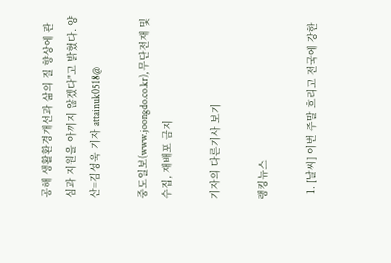공해 생활환경개선과 삶의 질 향상에 관심과 지원을 아끼지 않겠다"고 밝혔다. 양산=김성욱 기자 attainuk0518@

중도일보(www.joongdo.co.kr), 무단전재 및 수집, 재배포 금지

기자의 다른기사 보기

랭킹뉴스

  1. [날씨] 이번 주말 흐리고 전국에 강한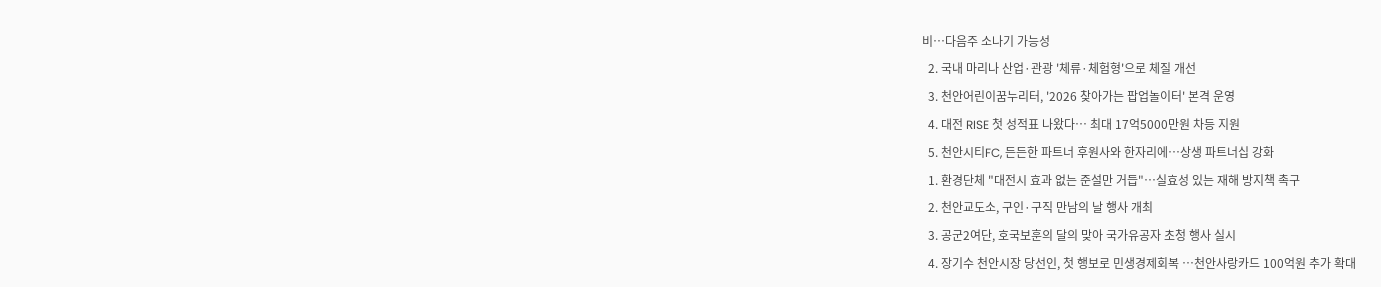비…다음주 소나기 가능성
  2. 국내 마리나 산업·관광 '체류·체험형'으로 체질 개선
  3. 천안어린이꿈누리터, '2026 찾아가는 팝업놀이터' 본격 운영
  4. 대전 RISE 첫 성적표 나왔다… 최대 17억5000만원 차등 지원
  5. 천안시티FC, 든든한 파트너 후원사와 한자리에…상생 파트너십 강화
  1. 환경단체 "대전시 효과 없는 준설만 거듭"…실효성 있는 재해 방지책 촉구
  2. 천안교도소, 구인·구직 만남의 날 행사 개최
  3. 공군2여단, 호국보훈의 달의 맞아 국가유공자 초청 행사 실시
  4. 장기수 천안시장 당선인, 첫 행보로 민생경제회복 …천안사랑카드 100억원 추가 확대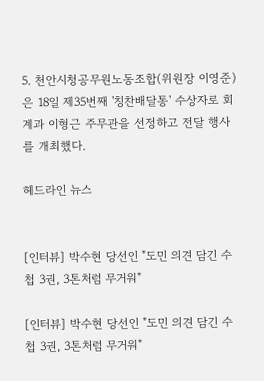5. 천안시청공무원노동조합(위원장 이영준)은 18일 제35번째 '칭찬배달통' 수상자로 회계과 이형근 주무관을 선정하고 전달 행사를 개최했다.

헤드라인 뉴스


[인터뷰] 박수현 당선인 "도민 의견 담긴 수첩 3권, 3톤처럼 무거워"

[인터뷰] 박수현 당선인 "도민 의견 담긴 수첩 3권, 3톤처럼 무거워"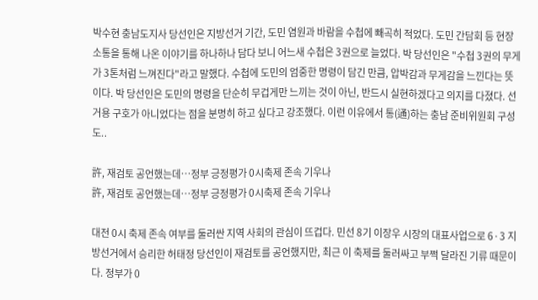박수현 충남도지사 당선인은 지방선거 기간, 도민 염원과 바람을 수첩에 빼곡히 적었다. 도민 간담회 등 현장소통을 통해 나온 이야기를 하나하나 담다 보니 어느새 수첩은 3권으로 늘었다. 박 당선인은 "수첩 3권의 무게가 3톤처럼 느껴진다"라고 말했다. 수첩에 도민의 엄중한 명령이 담긴 만큼, 압박감과 무게감을 느낀다는 뜻이다. 박 당선인은 도민의 명령을 단순히 무겁게만 느끼는 것이 아닌, 반드시 실현하겠다고 의지를 다졌다. 선거용 구호가 아니었다는 점을 분명히 하고 싶다고 강조했다. 이런 이유에서 통(通)하는 충남 준비위원회 구성도..

許, 재검토 공언했는데…정부 긍정평가 0시축제 존속 기우나
許, 재검토 공언했는데…정부 긍정평가 0시축제 존속 기우나

대전 0시 축제 존속 여부를 둘러싼 지역 사회의 관심이 뜨겁다. 민선 8기 이장우 시장의 대표사업으로 6·3 지방선거에서 승리한 허태정 당선인이 재검토를 공언했지만, 최근 이 축제를 둘러싸고 부쩍 달라진 기류 때문이다. 정부가 0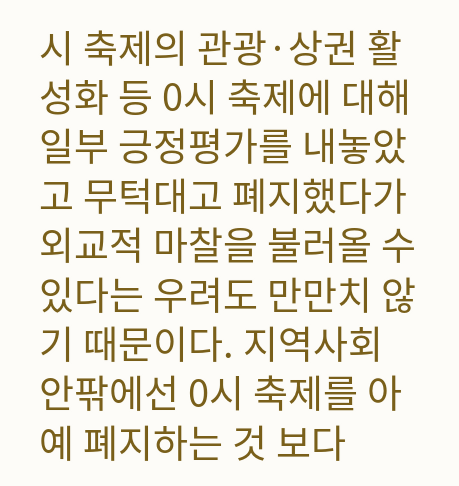시 축제의 관광·상권 활성화 등 0시 축제에 대해 일부 긍정평가를 내놓았고 무턱대고 폐지했다가 외교적 마찰을 불러올 수 있다는 우려도 만만치 않기 때문이다. 지역사회 안팎에선 0시 축제를 아예 폐지하는 것 보다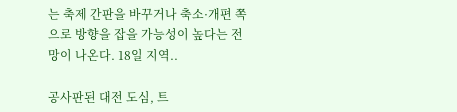는 축제 간판을 바꾸거나 축소·개편 쪽으로 방향을 잡을 가능성이 높다는 전망이 나온다. 18일 지역..

공사판된 대전 도심, 트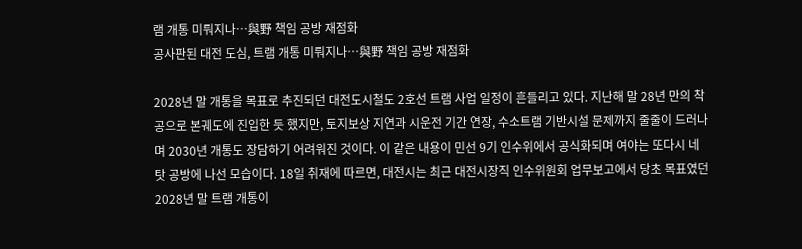램 개통 미뤄지나…與野 책임 공방 재점화
공사판된 대전 도심, 트램 개통 미뤄지나…與野 책임 공방 재점화

2028년 말 개통을 목표로 추진되던 대전도시철도 2호선 트램 사업 일정이 흔들리고 있다. 지난해 말 28년 만의 착공으로 본궤도에 진입한 듯 했지만, 토지보상 지연과 시운전 기간 연장, 수소트램 기반시설 문제까지 줄줄이 드러나며 2030년 개통도 장담하기 어려워진 것이다. 이 같은 내용이 민선 9기 인수위에서 공식화되며 여야는 또다시 네 탓 공방에 나선 모습이다. 18일 취재에 따르면, 대전시는 최근 대전시장직 인수위원회 업무보고에서 당초 목표였던 2028년 말 트램 개통이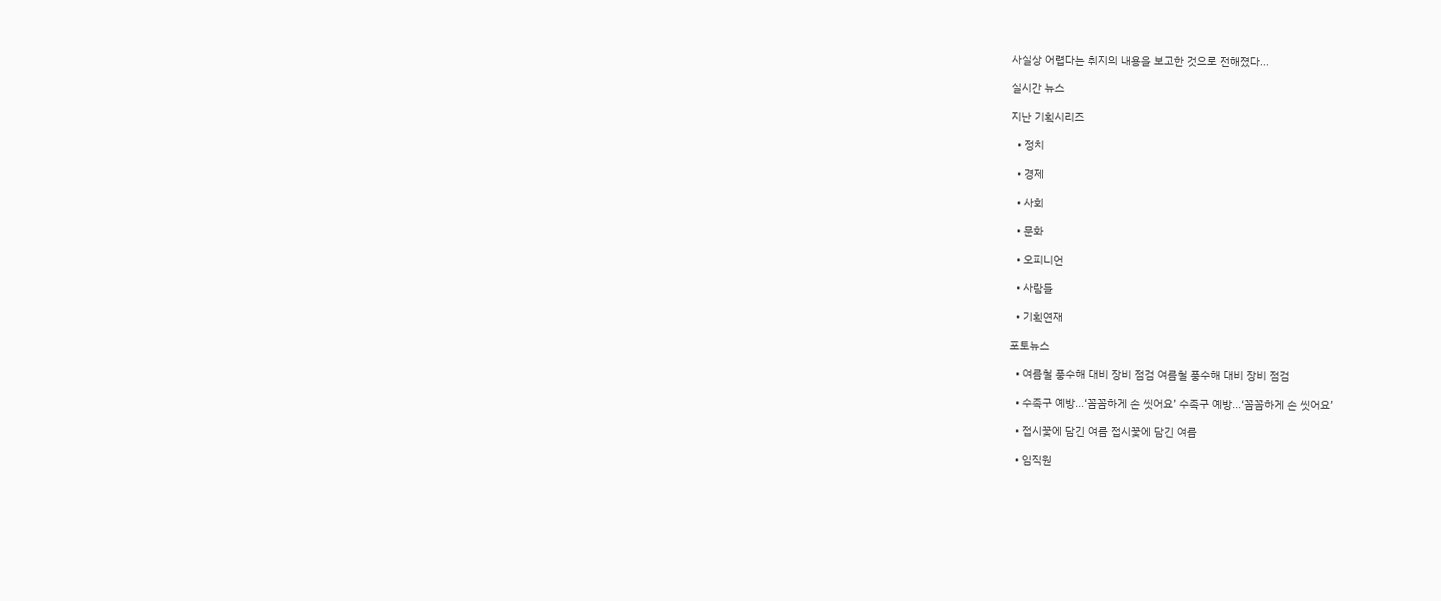사실상 어렵다는 취지의 내용을 보고한 것으로 전해졌다...

실시간 뉴스

지난 기획시리즈

  • 정치

  • 경제

  • 사회

  • 문화

  • 오피니언

  • 사람들

  • 기획연재

포토뉴스

  • 여름철 풍수해 대비 장비 점검 여름철 풍수해 대비 장비 점검

  • 수족구 예방…‘꼼꼼하게 손 씻어요’ 수족구 예방…‘꼼꼼하게 손 씻어요’

  • 접시꽃에 담긴 여름 접시꽃에 담긴 여름

  • 임직원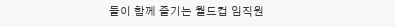들이 함께 즐기는 월드컵 임직원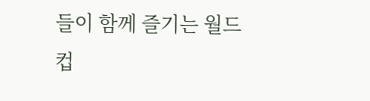들이 함께 즐기는 월드컵